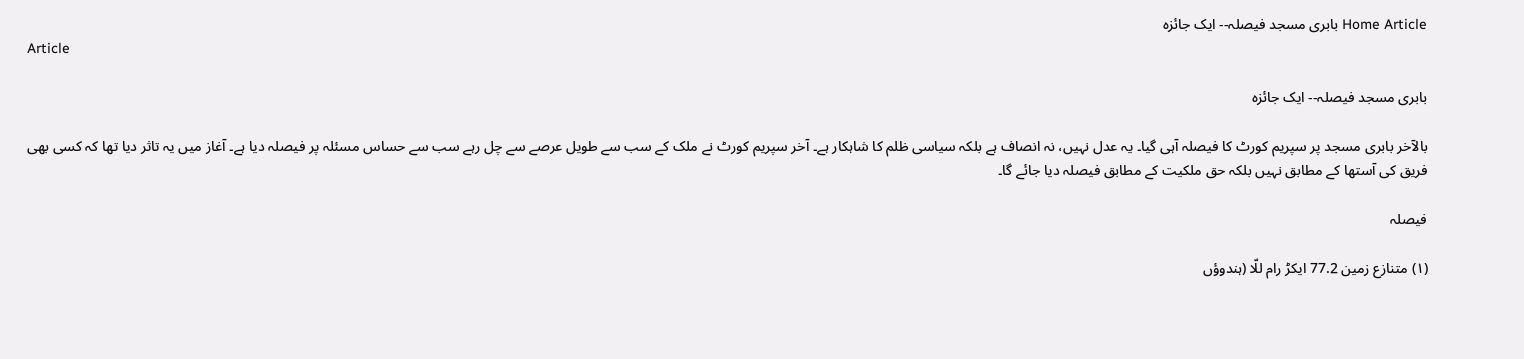Home Article بابری مسجد فیصلہ-- ایک جائزہ
Article

بابری مسجد فیصلہ-- ایک جائزہ

بالآخر بابری مسجد پر سپریم کورٹ کا فیصلہ آہی گیا۔ یہ عدل نہیں، نہ انصاف ہے بلکہ سیاسی ظلم کا شاہکار ہے۔ آخر سپریم کورٹ نے ملک کے سب سے طویل عرصے سے چل رہے سب سے حساس مسئلہ پر فیصلہ دیا ہے۔ آغاز میں یہ تاثر دیا تھا کہ کسی بھی فریق کی آستھا کے مطابق نہیں بلکہ حق ملکیت کے مطابق فیصلہ دیا جائے گا۔

فیصلہ

(۱) متنازع زمین 77.2 ایکڑ رام للّا (ہندوؤں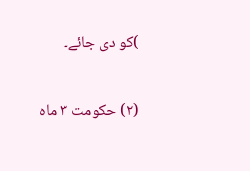)کو دی جائے۔

(۲) حکومت ۳ ماہ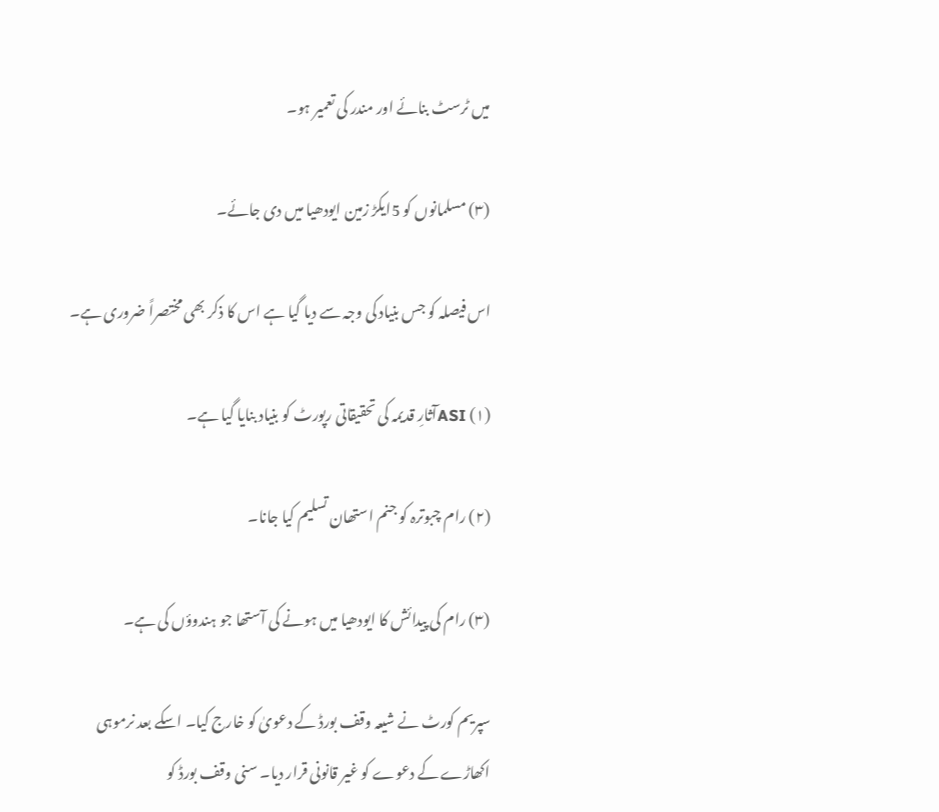میں ٹرسٹ بنائے اور مندر کی تعمیر ہو۔

(۳) مسلمانوں کو 5ایکڑ زمین ایودھیا میں دی جائے۔

اس فیصلہ کو جس بنیاد کی وجہ سے دیا گیا ہے اس کا ذکر بھی مختصراً ضروری ہے۔

(۱) ASIآثارِ قدیمہ کی تحقیقاتی رپورٹ کو بنیاد بنایا گیا ہے۔

(۲) رام چبوترہ کو جنم استھان تسلیم کیا جانا۔

(۳) رام کی پیدائش کا ایودھیا میں ہونے کی آستھا جو ہندوؤں کی ہے۔

سپریم کورٹ نے شیعہ وقف بورڈ کے دعویٰ کو خارج کیا۔ اسکے بعد نرموہی اکھاڑے کے دعوے کو غیر قانونی قرار دیا۔ سنی وقف بورڈ کو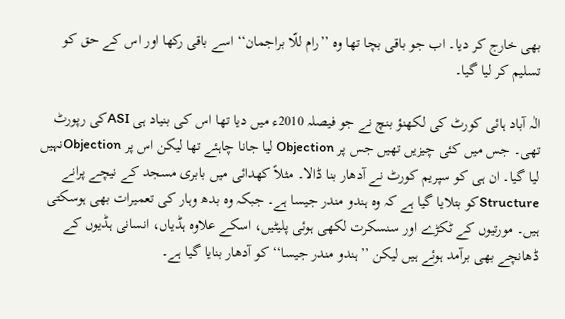بھی خارج کر دیا۔ اب جو باقی بچا تھا وہ ’’رام للّا براجمان‘‘ اسے باقی رکھا اور اس کے حق کو تسلیم کر لیا گیا۔

الٰہ آباد ہائی کورٹ کی لکھنؤ بنچ نے جو فیصلہ 2010ء میں دیا تھا اس کی بنیاد ہی ASIکی رپورٹ تھی۔ جس میں کئی چیزیں تھیں جس پر Objection لیا جانا چاہئے تھا لیکن اس پر Objectionنہیں لیا گیا۔ ان ہی کو سپریم کورٹ نے آدھار بنا ڈالا۔ مثلاً کھدائی میں بابری مسجد کے نیچے پرانے Structureکو بتلایا گیا ہے کہ وہ ہندو مندر جیسا ہے۔ جبکہ وہ بدھ وہار کی تعمیرات بھی ہوسکتی ہیں۔ مورتیوں کے ٹکڑے اور سنسکرت لکھی ہوئی پلیٹیں، اسکے علاوہ ہڈیاں، انسانی ہڈیوں کے ڈھانچے بھی برآمد ہوئے ہیں لیکن ’’ہندو مندر جیسا‘‘ کو آدھار بنایا گیا ہے۔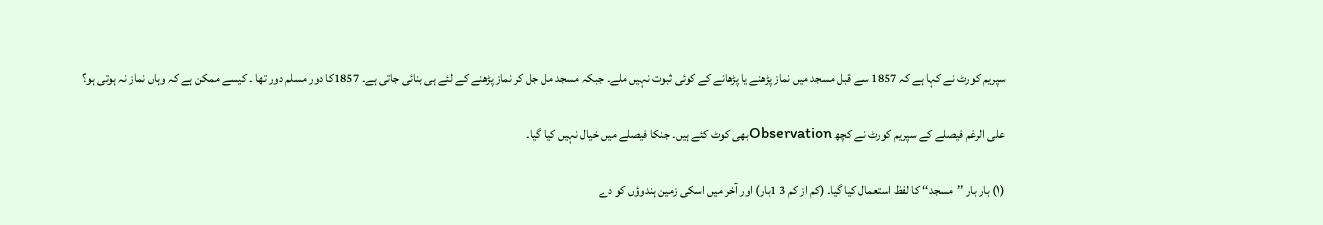سپریم کورٹ نے کہا ہے کہ 1857 سے قبل مسجد میں نماز پڑھنے یا پڑھانے کے کوئی ثبوت نہیں ملے۔ جبکہ مسجد مل جل کر نماز پڑھنے کے لئے ہی بنائی جاتی ہے۔ 1857کا دور مسلم دور تھا ۔ کیسے ممکن ہے کہ وہاں نماز نہ ہوتی ہو؟

علی الرغم فیصلے کے سپریم کورٹ نے کچھ Observationبھی کوٹ کئے ہیں۔ جنکا فیصلے میں خیال نہیں کیا گیا۔

(۱) بار بار ’’مسجد‘‘ کا لفظ استعمال کیا گیا۔ (کم از کم 3 1بار) اور آخر میں اسکی زمین ہندوؤں کو دے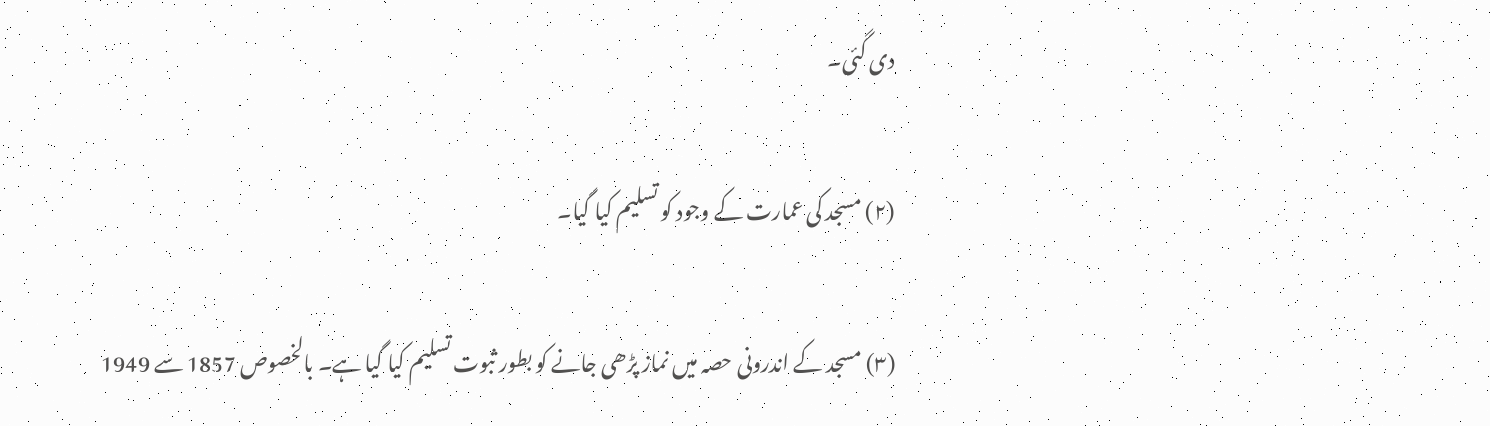دی گئی۔

(۲) مسجد کی عمارت کے وجود کو تسلیم کیا گیا۔

(۳) مسجد کے اندرونی حصہ میں نماز پڑھی جانے کو بطور ثبوت تسلیم کیا گیا ہے۔ بالخصوص 1857 سے 1949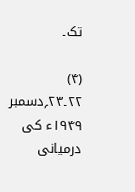تک۔

(۴) ۲۲۔۲۳؍دسمبر ۱۹۴۹ء کی درمیانی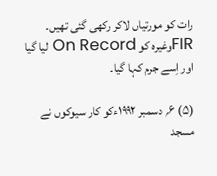رات کو مورتیاں لاکر رکھی گئی تھیں۔ FIRوغیرہ کو On Record لیا گیا اور اِسے جرم کہا گیا۔

(۵) ۶؍ دسمبر ۱۹۹۲ءکو کار سیوکوں نے مسجد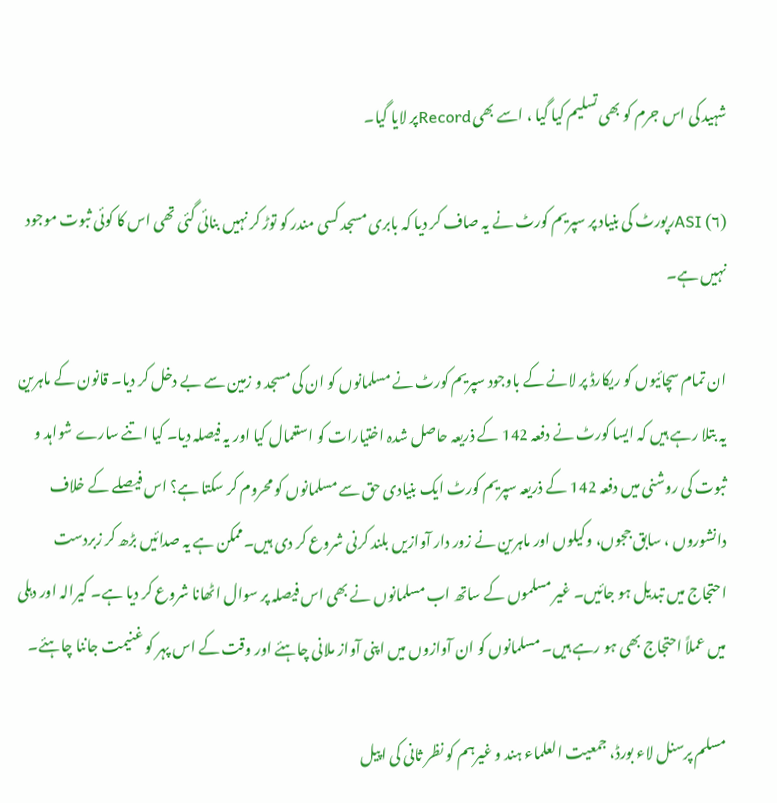شہید کی اس جرم کو بھی تسلیم کیا گیا ، اسے بھی Recordپر لایا گیا۔

(۶) ASIرپورٹ کی بنیاد پر سپریم کورٹ نے یہ صاف کر دیا کہ بابری مسجد کسی مندر کو توڑ کر نہیں بنائی گئی تھی اس کا کوئی ثبوت موجود نہیں ہے۔

ان تمام سچائیوں کو ریکارڈ پر لانے کے باوجود سپریم کورٹ نے مسلمانوں کو ان کی مسجد و زمین سے بے دخل کر دیا۔ قانون کے ماہرین یہ بتلا رہے ہیں کہ ایسا کورٹ نے دفعہ 142 کے ذریعہ حاصل شدہ اختیارات کو استعمال کیا اور یہ فیصلہ دیا۔ کیا اتنے سارے شواہد و ثبوت کی روشنی میں دفعہ 142 کے ذریعہ سپریم کورٹ ایک بنیادی حق سے مسلمانوں کو محروم کر سکتا ہے؟ اس فیصلے کے خلاف دانشوروں ، سابق ججوں، وکیلوں اور ماہرین نے زور دار آوازیں بلند کرنی شروع کر دی ہیں۔ممکن ہے یہ صدائیں بڑھ کر زبردست احتجاج میں تبدیل ہو جائیں۔ غیر مسلموں کے ساتھ اب مسلمانوں نے بھی اس فیصلہ پر سوال اٹھانا شروع کر دیا ہے۔ کیرالہ اور دہلی میں عملاً احتجاج بھی ہو رہے ہیں۔ مسلمانوں کو ان آوازوں میں اپنی آواز ملانی چاہئے اور وقت کے اس پہر کو غنیمت جاننا چاہئے۔

مسلم پرسنل لاء بورڈ، جمعیت العلماء ہند و غیرہم کو نظر ثانی کی اپیل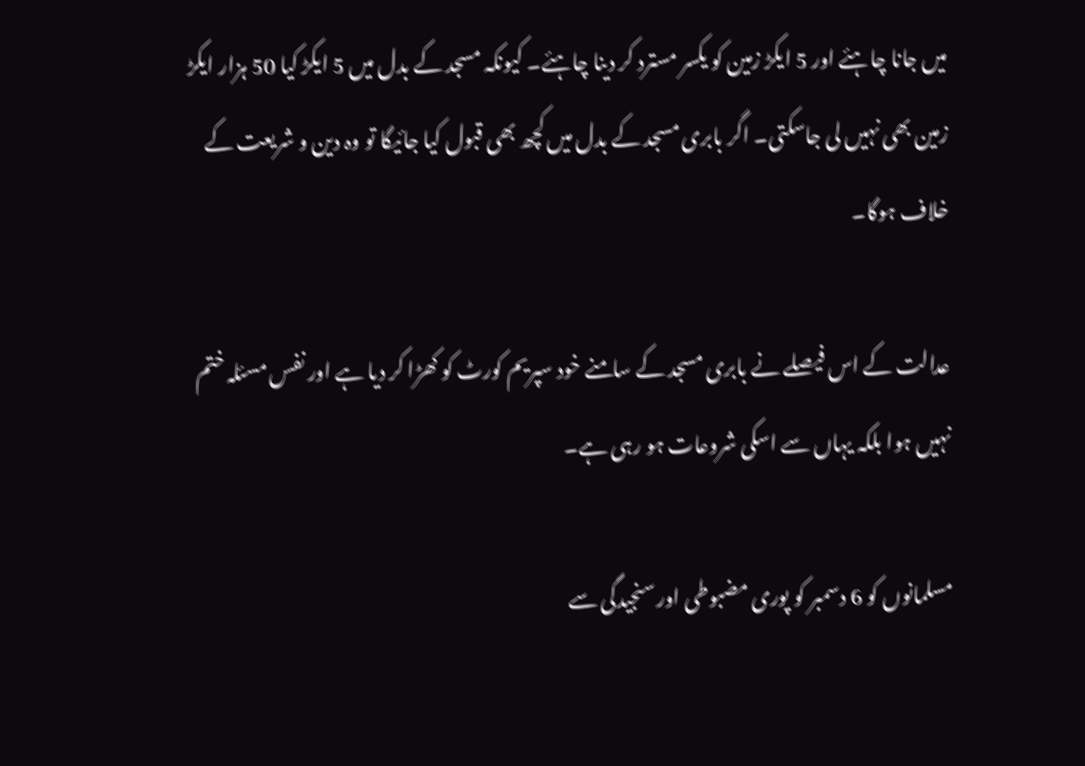میں جانا چاہئے اور 5 ایکڑ زمین کو یکسر مسترد کر دینا چاہئے۔ کیونکہ مسجد کے بدل میں 5 ایکڑ کیا 50 ہزار ایکڑ زمین بھی نہیں لی جاسکتی۔ اگر بابری مسجد کے بدل میں کچھ بھی قبول کیا جائیگا تو وہ دین و شریعت کے خلاف ہوگا۔

عدالت کے اس فیصلے نے بابری مسجد کے سامنے خود سپریم کورٹ کو کھڑا کر دیا ہے اور نفس مسئلہ ختم نہیں ہوا بلکہ یہاں سے اسکی شروعات ہو رہی ہے۔

مسلمانوں کو 6 دسمبر کو پوری مضبوطی اور سنجیدگی سے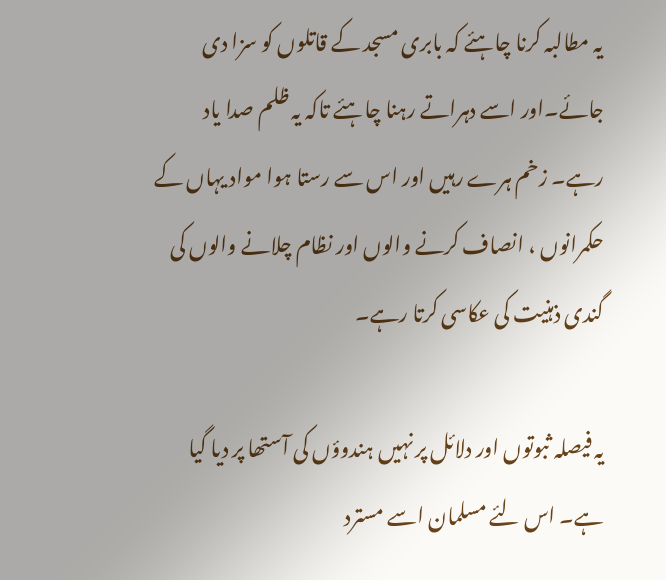یہ مطالبہ کرنا چاہئے کہ بابری مسجد کے قاتلوں کو سزا دی جائے۔اور اسے دہراتے رہنا چاہئے تاکہ یہ ظلم صدا یاد رہے۔ زخم ہرے رہیں اور اس سے رستا ہوا مواد یہاں کے حکمرانوں ، انصاف کرنے والوں اور نظام چلانے والوں کی گندی ذہنیت کی عکاسی کرتا رہے۔

یہ فیصلہ ثبوتوں اور دلائل پر نہیں ہندوؤں کی آستھا پر دیا گیا ہے۔ اس لئے مسلمان اسے مسترد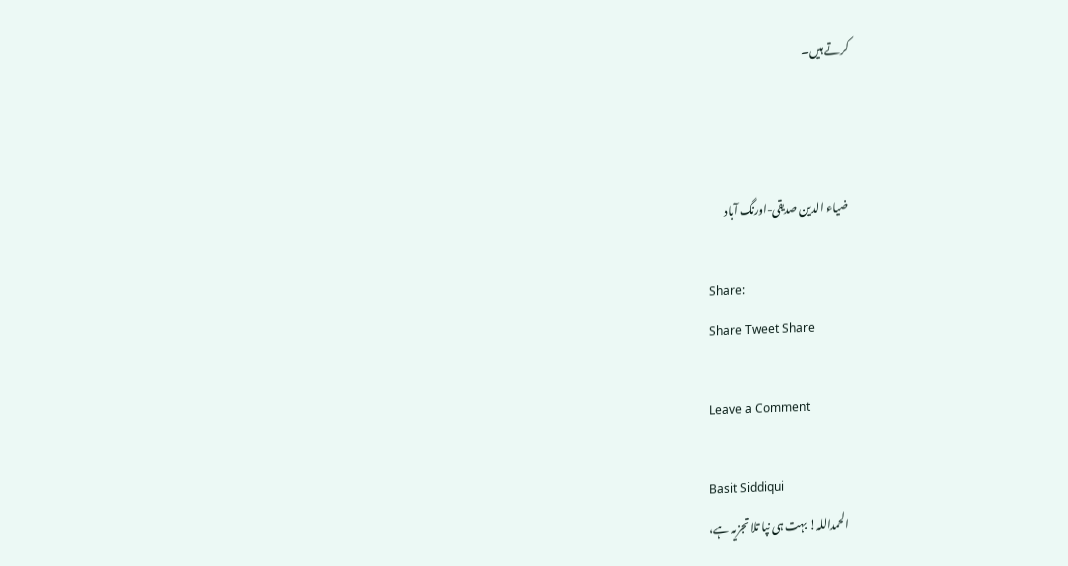کرتے ہیں۔



ضیاء الدین صدیقی-اورنگ آباد

Share:
Share Tweet Share

Leave a Comment

Basit Siddiqui
الحمداللہ! بہت ہی نپا تلا تجزیہ ہے،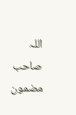اللہ صاحب مضمون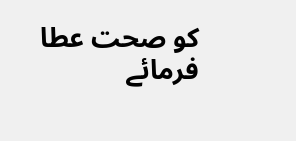کو صحت عطا فرمائے